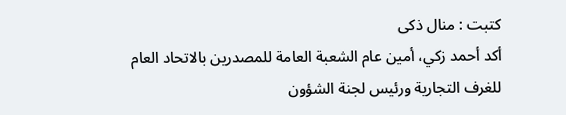كتبت : منال ذكى
أكد أحمد زكي، أمين عام الشعبة العامة للمصدرين بالاتحاد العام للغرف التجارية ورئيس لجنة الشؤون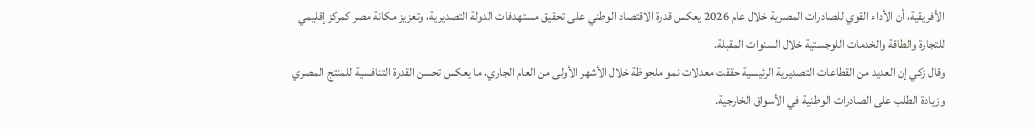الأفريقية، أن الأداء القوي للصادرات المصرية خلال عام 2026 يعكس قدرة الاقتصاد الوطني على تحقيق مستهدفات الدولة التصديرية، وتعزيز مكانة مصر كمركز إقليمي للتجارة والطاقة والخدمات اللوجستية خلال السنوات المقبلة.
وقال زكي إن العديد من القطاعات التصديرية الرئيسية حققت معدلات نمو ملحوظة خلال الأشهر الأولى من العام الجاري، ما يعكس تحسن القدرة التنافسية للمنتج المصري وزيادة الطلب على الصادرات الوطنية في الأسواق الخارجية.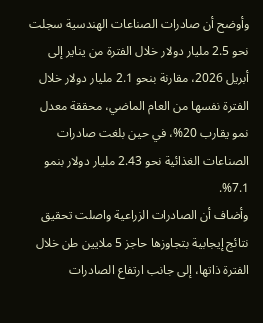وأوضح أن صادرات الصناعات الهندسية سجلت نحو 2.5 مليار دولار خلال الفترة من يناير إلى أبريل 2026، مقارنة بنحو 2.1 مليار دولار خلال الفترة نفسها من العام الماضي، محققة معدل نمو يقارب 20%، في حين بلغت صادرات الصناعات الغذائية نحو 2.43 مليار دولار بنمو 7.1%.
وأضاف أن الصادرات الزراعية واصلت تحقيق نتائج إيجابية بتجاوزها حاجز 5 ملايين طن خلال الفترة ذاتها، إلى جانب ارتفاع الصادرات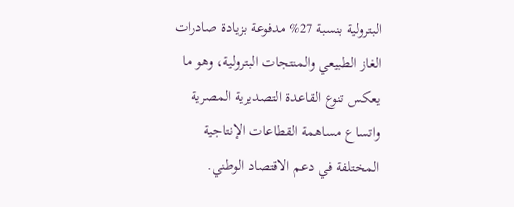البترولية بنسبة 27% مدفوعة بزيادة صادرات الغاز الطبيعي والمنتجات البترولية، وهو ما يعكس تنوع القاعدة التصديرية المصرية واتساع مساهمة القطاعات الإنتاجية المختلفة في دعم الاقتصاد الوطني.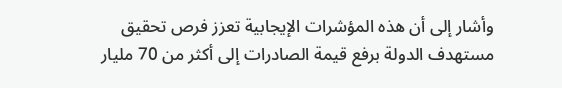وأشار إلى أن هذه المؤشرات الإيجابية تعزز فرص تحقيق مستهدف الدولة برفع قيمة الصادرات إلى أكثر من 70 مليار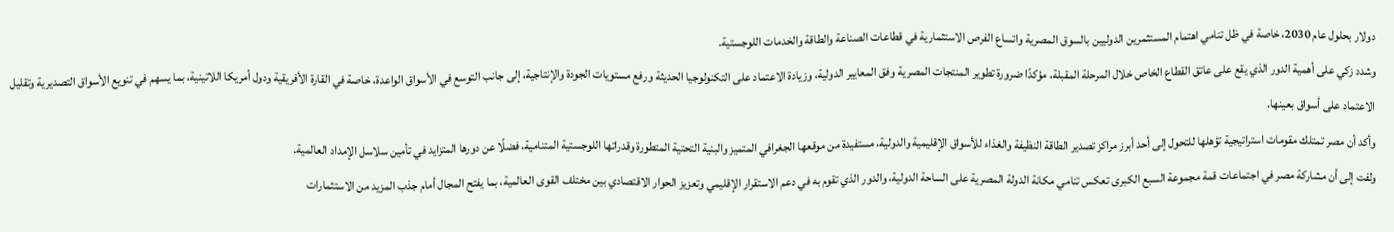دولار بحلول عام 2030، خاصة في ظل تنامي اهتمام المستثمرين الدوليين بالسوق المصرية واتساع الفرص الاستثمارية في قطاعات الصناعة والطاقة والخدمات اللوجستية.
وشدد زكي على أهمية الدور الذي يقع على عاتق القطاع الخاص خلال المرحلة المقبلة، مؤكدًا ضرورة تطوير المنتجات المصرية وفق المعايير الدولية، وزيادة الاعتماد على التكنولوجيا الحديثة ورفع مستويات الجودة والإنتاجية، إلى جانب التوسع في الأسواق الواعدة، خاصة في القارة الأفريقية ودول أمريكا اللاتينية، بما يسهم في تنويع الأسواق التصديرية وتقليل الاعتماد على أسواق بعينها.
وأكد أن مصر تمتلك مقومات استراتيجية تؤهلها للتحول إلى أحد أبرز مراكز تصدير الطاقة النظيفة والغذاء للأسواق الإقليمية والدولية، مستفيدة من موقعها الجغرافي المتميز والبنية التحتية المتطورة وقدراتها اللوجستية المتنامية، فضلًا عن دورها المتزايد في تأمين سلاسل الإمداد العالمية.
ولفت إلى أن مشاركة مصر في اجتماعات قمة مجموعة السبع الكبرى تعكس تنامي مكانة الدولة المصرية على الساحة الدولية، والدور الذي تقوم به في دعم الاستقرار الإقليمي وتعزيز الحوار الاقتصادي بين مختلف القوى العالمية، بما يفتح المجال أمام جذب المزيد من الاستثمارات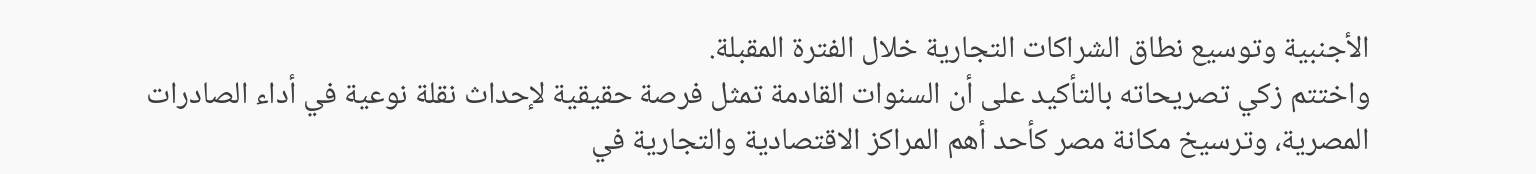الأجنبية وتوسيع نطاق الشراكات التجارية خلال الفترة المقبلة.
واختتم زكي تصريحاته بالتأكيد على أن السنوات القادمة تمثل فرصة حقيقية لإحداث نقلة نوعية في أداء الصادرات المصرية، وترسيخ مكانة مصر كأحد أهم المراكز الاقتصادية والتجارية في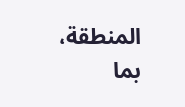المنطقة، بما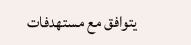يتوافق مع مستهدفات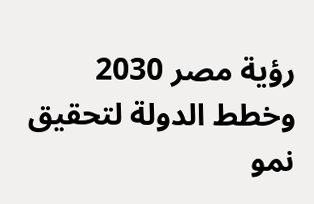رؤية مصر 2030 وخطط الدولة لتحقيق نمو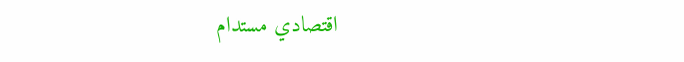اقتصادي مستدام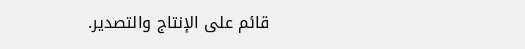قائم على الإنتاج والتصدير.